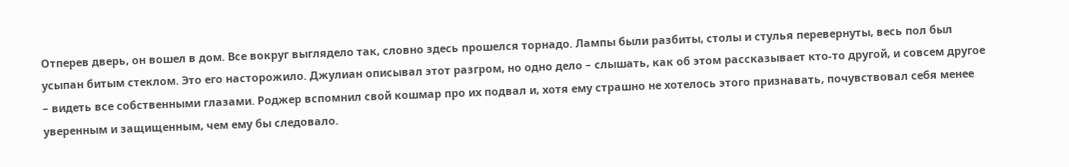Отперев дверь, он вошел в дом. Все вокруг выглядело так, словно здесь прошелся торнадо. Лампы были разбиты, столы и стулья перевернуты, весь пол был усыпан битым стеклом. Это его насторожило. Джулиан описывал этот разгром, но одно дело – слышать, как об этом рассказывает кто-то другой, и совсем другое – видеть все собственными глазами. Роджер вспомнил свой кошмар про их подвал и, хотя ему страшно не хотелось этого признавать, почувствовал себя менее уверенным и защищенным, чем ему бы следовало.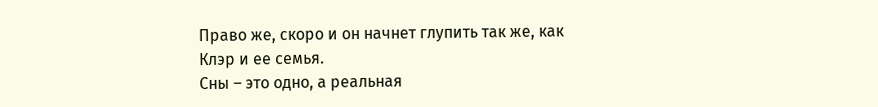Право же, скоро и он начнет глупить так же, как Клэр и ее семья.
Сны – это одно, а реальная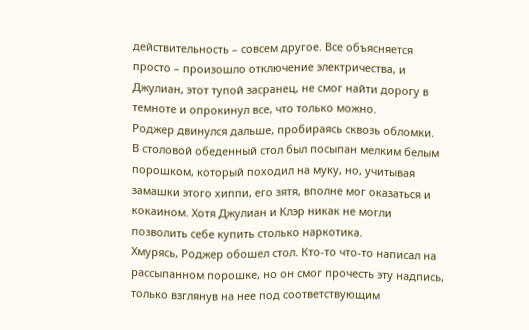действительность – совсем другое. Все объясняется просто – произошло отключение электричества, и Джулиан, этот тупой засранец, не смог найти дорогу в темноте и опрокинул все, что только можно.
Роджер двинулся дальше, пробираясь сквозь обломки.
В столовой обеденный стол был посыпан мелким белым порошком, который походил на муку, но, учитывая замашки этого хиппи, его зятя, вполне мог оказаться и кокаином. Хотя Джулиан и Клэр никак не могли позволить себе купить столько наркотика.
Хмурясь, Роджер обошел стол. Кто-то что-то написал на рассыпанном порошке, но он смог прочесть эту надпись, только взглянув на нее под соответствующим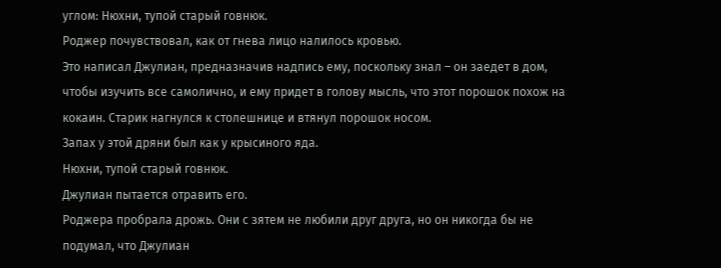углом: Нюхни, тупой старый говнюк.
Роджер почувствовал, как от гнева лицо налилось кровью.
Это написал Джулиан, предназначив надпись ему, поскольку знал – он заедет в дом, чтобы изучить все самолично, и ему придет в голову мысль, что этот порошок похож на кокаин. Старик нагнулся к столешнице и втянул порошок носом.
Запах у этой дряни был как у крысиного яда.
Нюхни, тупой старый говнюк.
Джулиан пытается отравить его.
Роджера пробрала дрожь. Они с зятем не любили друг друга, но он никогда бы не подумал, что Джулиан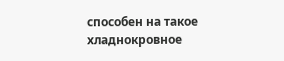способен на такое хладнокровное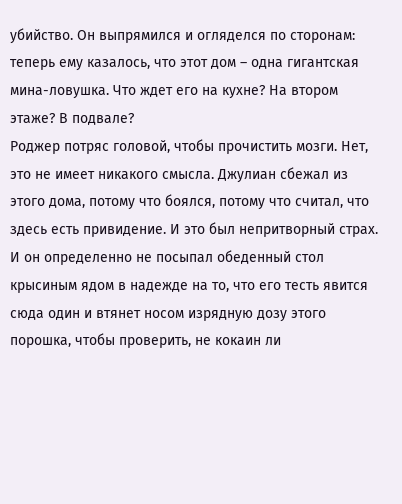убийство. Он выпрямился и огляделся по сторонам: теперь ему казалось, что этот дом – одна гигантская мина-ловушка. Что ждет его на кухне? На втором этаже? В подвале?
Роджер потряс головой, чтобы прочистить мозги. Нет, это не имеет никакого смысла. Джулиан сбежал из этого дома, потому что боялся, потому что считал, что здесь есть привидение. И это был непритворный страх. И он определенно не посыпал обеденный стол крысиным ядом в надежде на то, что его тесть явится сюда один и втянет носом изрядную дозу этого порошка, чтобы проверить, не кокаин ли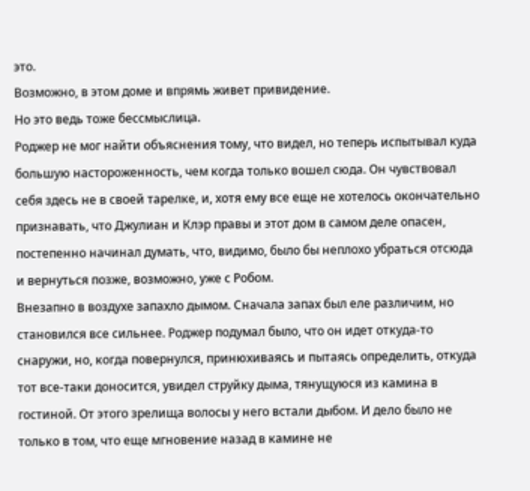это.
Возможно, в этом доме и впрямь живет привидение.
Но это ведь тоже бессмыслица.
Роджер не мог найти объяснения тому, что видел, но теперь испытывал куда большую настороженность, чем когда только вошел сюда. Он чувствовал себя здесь не в своей тарелке, и, хотя ему все еще не хотелось окончательно признавать, что Джулиан и Клэр правы и этот дом в самом деле опасен, постепенно начинал думать, что, видимо, было бы неплохо убраться отсюда и вернуться позже, возможно, уже с Робом.
Внезапно в воздухе запахло дымом. Сначала запах был еле различим, но становился все сильнее. Роджер подумал было, что он идет откуда-то снаружи, но, когда повернулся, принюхиваясь и пытаясь определить, откуда тот все-таки доносится, увидел струйку дыма, тянущуюся из камина в гостиной. От этого зрелища волосы у него встали дыбом. И дело было не только в том, что еще мгновение назад в камине не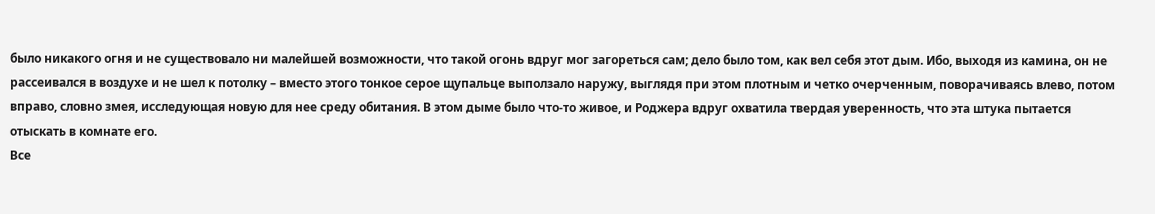было никакого огня и не существовало ни малейшей возможности, что такой огонь вдруг мог загореться сам; дело было том, как вел себя этот дым. Ибо, выходя из камина, он не рассеивался в воздухе и не шел к потолку – вместо этого тонкое серое щупальце выползало наружу, выглядя при этом плотным и четко очерченным, поворачиваясь влево, потом вправо, словно змея, исследующая новую для нее среду обитания. В этом дыме было что-то живое, и Роджера вдруг охватила твердая уверенность, что эта штука пытается отыскать в комнате его.
Все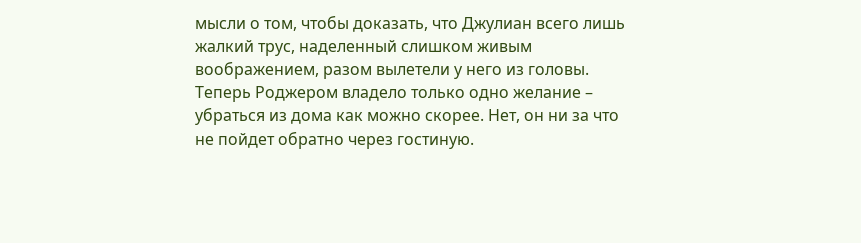мысли о том, чтобы доказать, что Джулиан всего лишь жалкий трус, наделенный слишком живым воображением, разом вылетели у него из головы. Теперь Роджером владело только одно желание – убраться из дома как можно скорее. Нет, он ни за что не пойдет обратно через гостиную.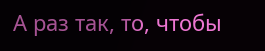А раз так, то, чтобы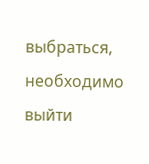выбраться, необходимо выйти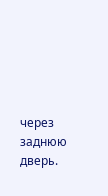через заднюю дверь.